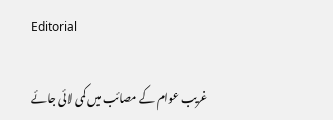Editorial

غریب عوام کے مصائب میں کمی لائی جائے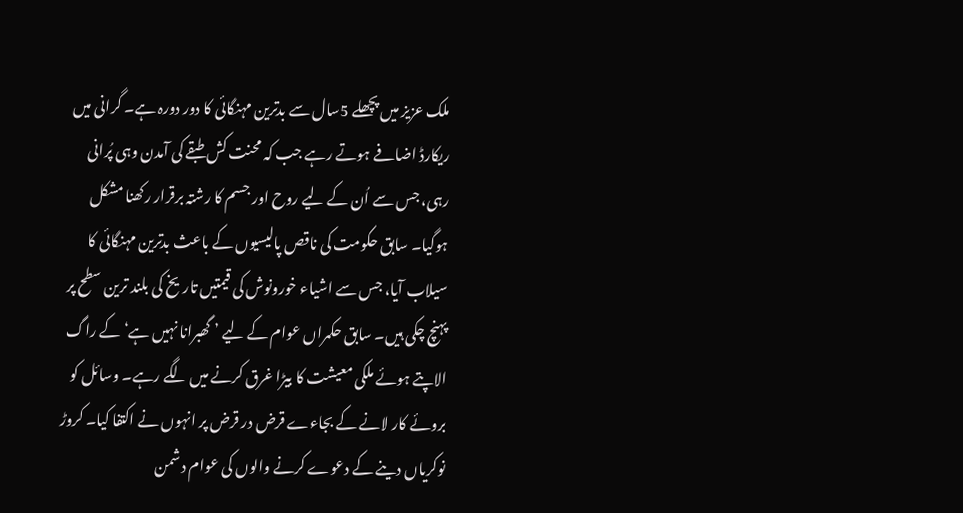ملک عزیز میں پچھلے 5سال سے بدترین مہنگائی کا دور دورہ ہے۔ گرانی میں ریکارڈ اضافے ہوتے رہے جب کہ محنت کش طبقے کی آمدن وہی پُرانی رہی، جس سے اُن کے لیے روح اور جسم کا رشتہ برقرار رکھنا مشکل ہوگیا۔ سابق حکومت کی ناقص پالیسیوں کے باعث بدترین مہنگائی کا سیلاب آیا، جس سے اشیاء خورونوش کی قیمتیں تاریخ کی بلند ترین سطح پر پہنچ چکی ہیں۔ سابق حکمراں عوام کے لیے ’ گھبرانا نہیں ہے‘ کے راگ الاپتے ہوئے ملکی معیشت کا بیڑا غرق کرنے میں لگے رہے۔ وسائل کو بروئے کار لانے کے بجاءے قرض در قرض پر انہوں نے اکتفا کیا۔ کروڑ نوکریاں دینے کے دعوے کرنے والوں کی عوام دشمن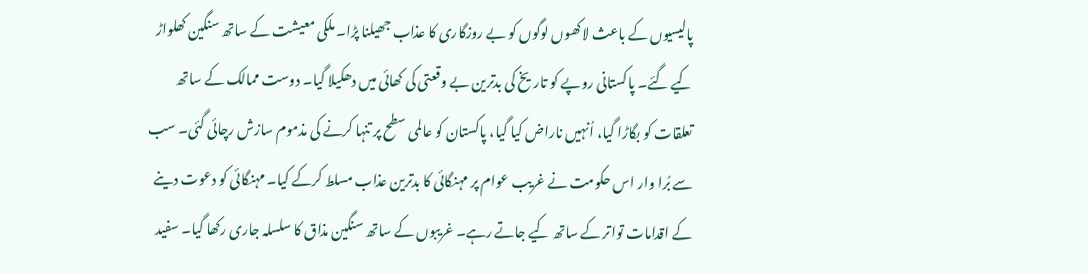پالیسیوں کے باعث لاکھوں لوگوں کو بے روزگاری کا عذاب جھیلنا پڑا۔ ملکی معیشت کے ساتھ سنگین کھلواڑ کیے گئے۔ پاکستانی روپے کو تاریخ کی بدترین بے وقعتی کی کھائی میں دھکیلا گیا۔ دوست ممالک کے ساتھ تعلقات کو بگاڑا گیا، اُنہیں ناراض کیا گیا، پاکستان کو عالمی سطح پر تنہا کرنے کی مذموم سازش رچائی گئی۔ سب سے بُرا وار اس حکومت نے غریب عوام پر مہنگائی کا بدترین عذاب مسلط کرکے کیا۔ مہنگائی کو دعوت دینے کے اقدامات تواتر کے ساتھ کیے جاتے رہے۔ غریبوں کے ساتھ سنگین مذاق کا سلسلہ جاری رکھا گیا۔ سفید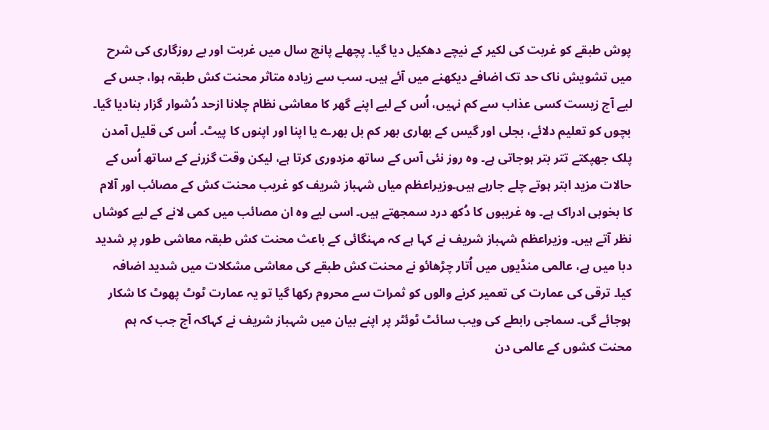پوش طبقے کو غربت کی لکیر کے نیچے دھکیل دیا گیا۔ پچھلے پانچ سال میں غربت اور بے روزگاری کی شرح میں تشویش ناک حد تک اضافے دیکھنے میں آئے ہیں۔ سب سے زیادہ متاثر محنت کش طبقہ ہوا، جس کے لیے آج زیست کسی عذاب سے کم نہیں، اُس کے لیے اپنے گھر کا معاشی نظام چلانا ازحد دُشوار گزار بنادیا گیا۔ بچوں کو تعلیم دلائے، بجلی اور گیس کے بھاری بھر کم بل بھرے یا اپنا اور اپنوں کا پیٹ۔ اُس کی قلیل آمدن پلک جھپکتے تتر بتر ہوجاتی ہے۔ وہ روز نئی آس کے ساتھ مزدوری کرتا ہے، لیکن وقت گزرنے کے ساتھ اُس کے حالات مزید ابتر ہوتے چلے جارہے ہیں۔وزیراعظم میاں شہباز شریف کو غریب محنت کش کے مصائب اور آلام کا بخوبی ادراک ہے۔ وہ غریبوں کا دُکھ درد سمجھتے ہیں۔ اسی لیے وہ ان مصائب میں کمی لانے کے لیے کوشاں نظر آتے ہیں۔ وزیراعظم شہباز شریف نے کہا ہے کہ مہنگائی کے باعث محنت کش طبقہ معاشی طور پر شدید دبا میں ہے، عالمی منڈیوں میں اُتار چڑھائو نے محنت کش طبقے کی معاشی مشکلات میں شدید اضافہ کیا۔ ترقی کی عمارت کی تعمیر کرنے والوں کو ثمرات سے محروم رکھا گیا تو یہ عمارت ٹوٹ پھوٹ کا شکار ہوجائے گی۔ سماجی رابطے کی ویب سائٹ ٹوئٹر پر اپنے بیان میں شہباز شریف نے کہاکہ آج جب کہ ہم محنت کشوں کے عالمی دن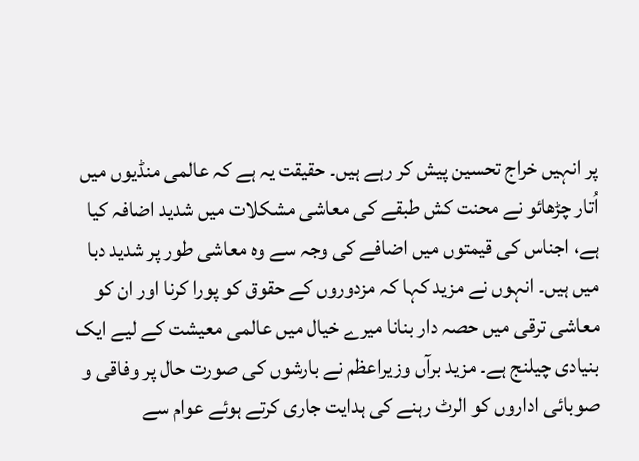پر انہیں خراج تحسین پیش کر رہے ہیں۔ حقیقت یہ ہے کہ عالمی منڈیوں میں اُتار چڑھائو نے محنت کش طبقے کی معاشی مشکلات میں شدید اضافہ کیا ہے، اجناس کی قیمتوں میں اضافے کی وجہ سے وہ معاشی طور پر شدید دبا میں ہیں۔ انہوں نے مزید کہا کہ مزدوروں کے حقوق کو پورا کرنا اور ان کو معاشی ترقی میں حصہ دار بنانا میرے خیال میں عالمی معیشت کے لیے ایک بنیادی چیلنج ہے۔ مزید برآں وزیراعظم نے بارشوں کی صورت حال پر وفاقی و صوبائی اداروں کو الرٹ رہنے کی ہدایت جاری کرتے ہوئے عوام سے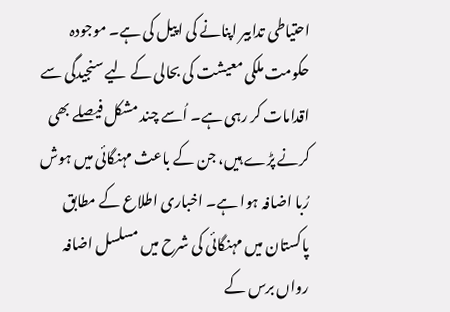احتیاطی تدابیر اپنانے کی اپیل کی ہے۔ موجودہ حکومت ملکی معیشت کی بحالی کے لیے سنجیدگی سے اقدامات کر رہی ہے۔ اُسے چند مشکل فیصلے بھی کرنے پڑے ہیں، جن کے باعث مہنگائی میں ہوش رُبا اضافہ ہوا ہے۔ اخباری اطلاع کے مطابق پاکستان میں مہنگائی کی شرح میں مسلسل اضافہ رواں برس کے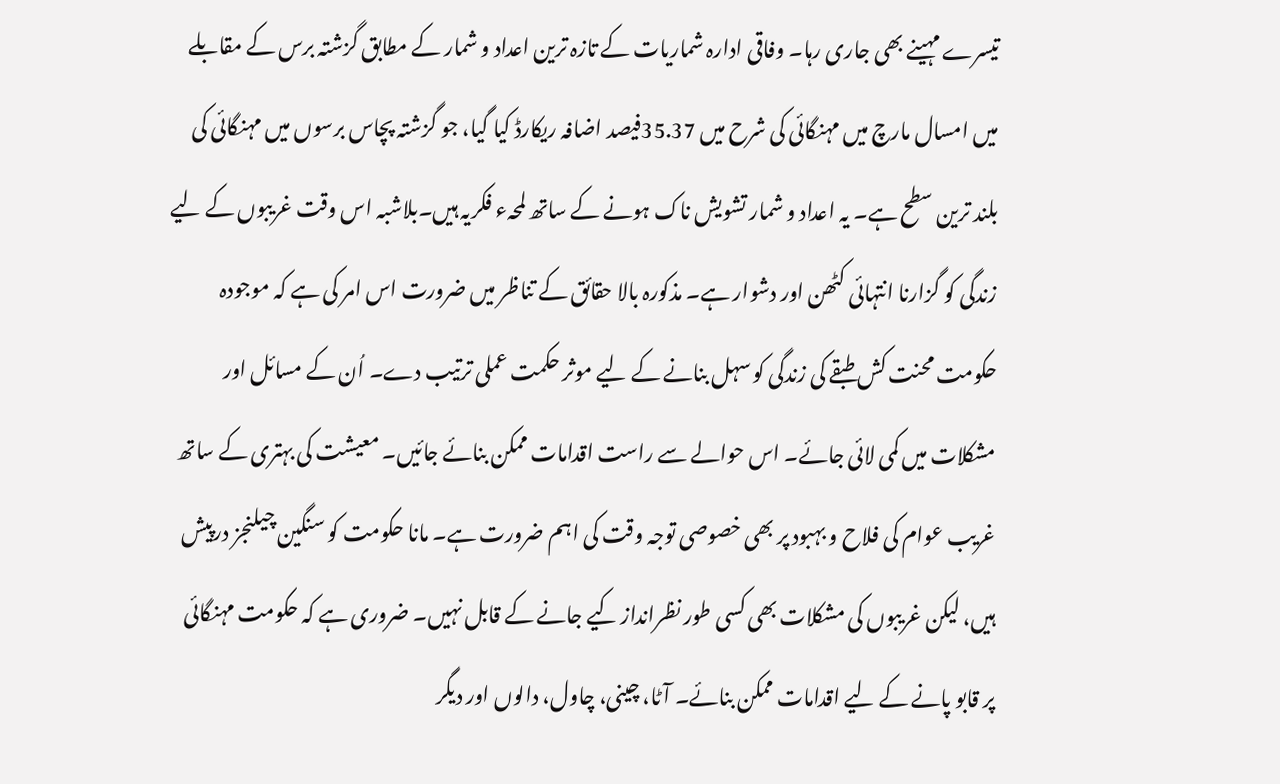تیسرے مہینے بھی جاری رہا۔ وفاقی ادارہ شماریات کے تازہ ترین اعداد و شمار کے مطابق گزشتہ برس کے مقابلے میں امسال مارچ میں مہنگائی کی شرح میں 35.37فیصد اضافہ ریکارڈ کیا گیا، جو گزشتہ پچاس برسوں میں مہنگائی کی بلند ترین سطح ہے۔ یہ اعداد و شمار تشویش ناک ہونے کے ساتھ لمحہء فکریہ ہیں۔بلاشبہ اس وقت غریبوں کے لیے زندگی کو گزارنا انتہائی کٹھن اور دشوار ہے۔ مذکورہ بالا حقائق کے تناظر میں ضرورت اس امر کی ہے کہ موجودہ حکومت محنت کش طبقے کی زندگی کو سہل بنانے کے لیے موثر حکمت عملی ترتیب دے۔ اُن کے مسائل اور مشکلات میں کمی لائی جائے۔ اس حوالے سے راست اقدامات ممکن بنائے جائیں۔ معیشت کی بہتری کے ساتھ غریب عوام کی فلاح و بہبود پر بھی خصوصی توجہ وقت کی اہم ضرورت ہے۔ مانا حکومت کو سنگین چیلنجز درپیش ہیں، لیکن غریبوں کی مشکلات بھی کسی طور نظرانداز کیے جانے کے قابل نہیں۔ ضروری ہے کہ حکومت مہنگائی پر قابو پانے کے لیے اقدامات ممکن بنائے۔ آٹا، چینی، چاول، دالوں اور دیگر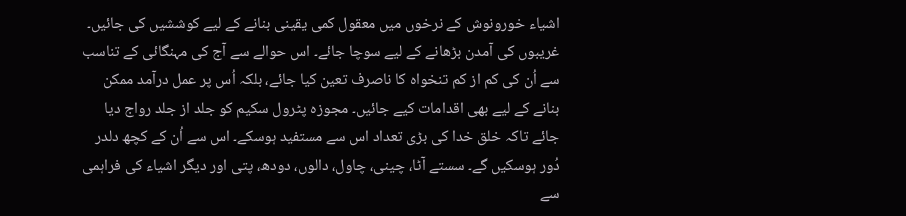اشیاء خورونوش کے نرخوں میں معقول کمی یقینی بنانے کے لیے کوششیں کی جائیں۔ غریبوں کی آمدن بڑھانے کے لیے سوچا جائے۔ اس حوالے سے آج کی مہنگائی کے تناسب سے اُن کی کم از کم تنخواہ کا ناصرف تعین کیا جائے، بلکہ اُس پر عمل درآمد ممکن بنانے کے لیے بھی اقدامات کیے جائیں۔ مجوزہ پٹرول سکیم کو جلد از جلد رواج دیا جائے تاکہ خلق خدا کی بڑی تعداد اس سے مستفید ہوسکے۔ اس سے اُن کے کچھ دلدر دُور ہوسکیں گے۔ سستے آٹا، چینی، چاول، دالوں، دودھ، پتی اور دیگر اشیاء کی فراہمی سے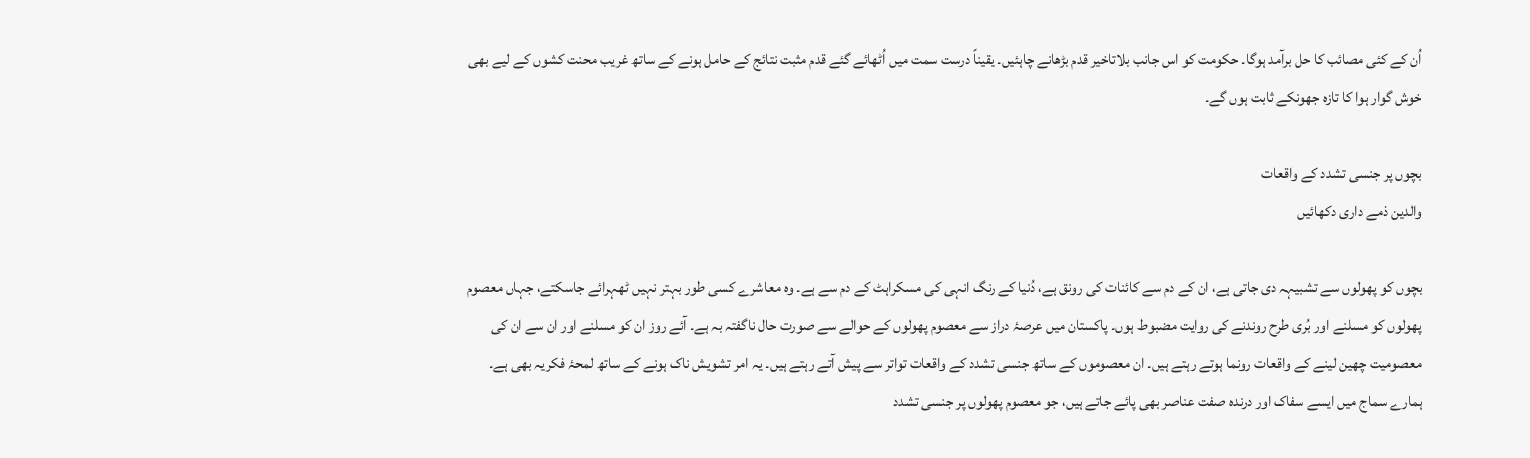اُن کے کئی مصائب کا حل برآمد ہوگا۔ حکومت کو اس جانب بلاتاخیر قدم بڑھانے چاہئیں۔ یقیناً درست سمت میں اُٹھائے گئے قدم مثبت نتائج کے حامل ہونے کے ساتھ غریب محنت کشوں کے لیے بھی خوش گوار ہوا کا تازہ جھونکے ثابت ہوں گے۔

بچوں پر جنسی تشدد کے واقعات
والدین ذمے داری دکھائیں

بچوں کو پھولوں سے تشبیہہ دی جاتی ہے، ان کے دم سے کائنات کی رونق ہے، دُنیا کے رنگ انہی کی مسکراہٹ کے دم سے ہے۔ وہ معاشرے کسی طور بہتر نہیں ٹھہرائے جاسکتے، جہاں معصوم پھولوں کو مسلنے اور بُری طرح روندنے کی روایت مضبوط ہوں۔ پاکستان میں عرصۂ دراز سے معصوم پھولوں کے حوالے سے صورت حال ناگفتہ بہ ہے۔ آئے روز ان کو مسلنے اور ان سے ان کی معصومیت چھین لینے کے واقعات رونما ہوتے رہتے ہیں۔ ان معصوموں کے ساتھ جنسی تشدد کے واقعات تواتر سے پیش آتے رہتے ہیں۔ یہ امر تشویش ناک ہونے کے ساتھ لمحۂ فکریہ بھی ہے۔ ہمارے سماج میں ایسے سفاک اور درندہ صفت عناصر بھی پائے جاتے ہیں، جو معصوم پھولوں پر جنسی تشدد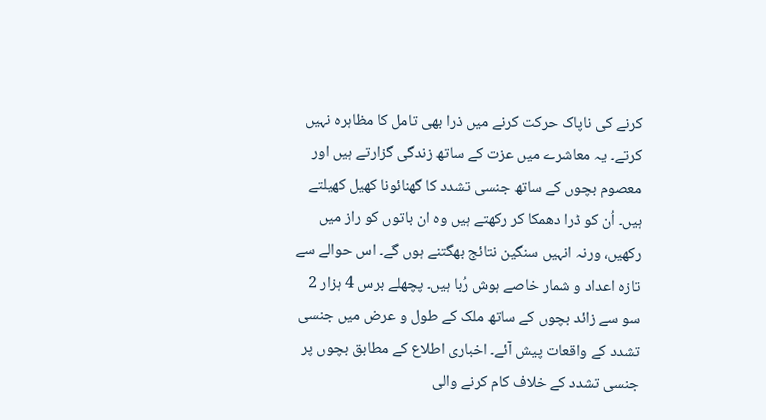کرنے کی ناپاک حرکت کرنے میں ذرا بھی تامل کا مظاہرہ نہیں کرتے۔ یہ معاشرے میں عزت کے ساتھ زندگی گزارتے ہیں اور معصوم بچوں کے ساتھ جنسی تشدد کا گھنائونا کھیل کھیلتے ہیں۔ اُن کو ڈرا دھمکا کر رکھتے ہیں وہ ان باتوں کو راز میں رکھیں، ورنہ انہیں سنگین نتائج بھگتنے ہوں گے۔ اس حوالے سے تازہ اعداد و شمار خاصے ہوش رُبا ہیں۔ پچھلے برس 4 ہزار 2 سو سے زائد بچوں کے ساتھ ملک کے طول و عرض میں جنسی تشدد کے واقعات پیش آئے۔ اخباری اطلاع کے مطابق بچوں پر جنسی تشدد کے خلاف کام کرنے والی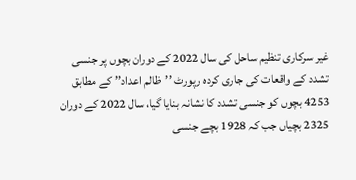غیر سرکاری تنظیم ساحل کی سال 2022 کے دوران بچوں پر جنسی تشدد کے واقعات کی جاری کردہ رپورٹ ’’ظالم اعداد’’ کے مطابق 4253 بچوں کو جنسی تشدد کا نشانہ بنایا گیا، سال 2022 کے دوران 2325 بچیاں جب کہ 1928 بچے جنسی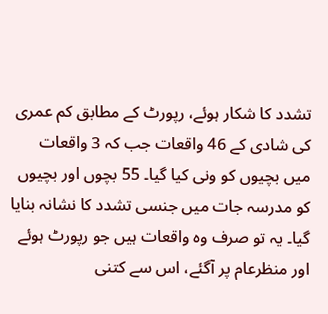تشدد کا شکار ہوئے، رپورٹ کے مطابق کم عمری کی شادی کے 46 واقعات جب کہ 3 واقعات میں بچیوں کو ونی کیا گیا۔ 55 بچوں اور بچیوں کو مدرسہ جات میں جنسی تشدد کا نشانہ بنایا گیا۔ یہ تو صرف وہ واقعات ہیں جو رپورٹ ہوئے اور منظرعام پر آگئے، اس سے کتنی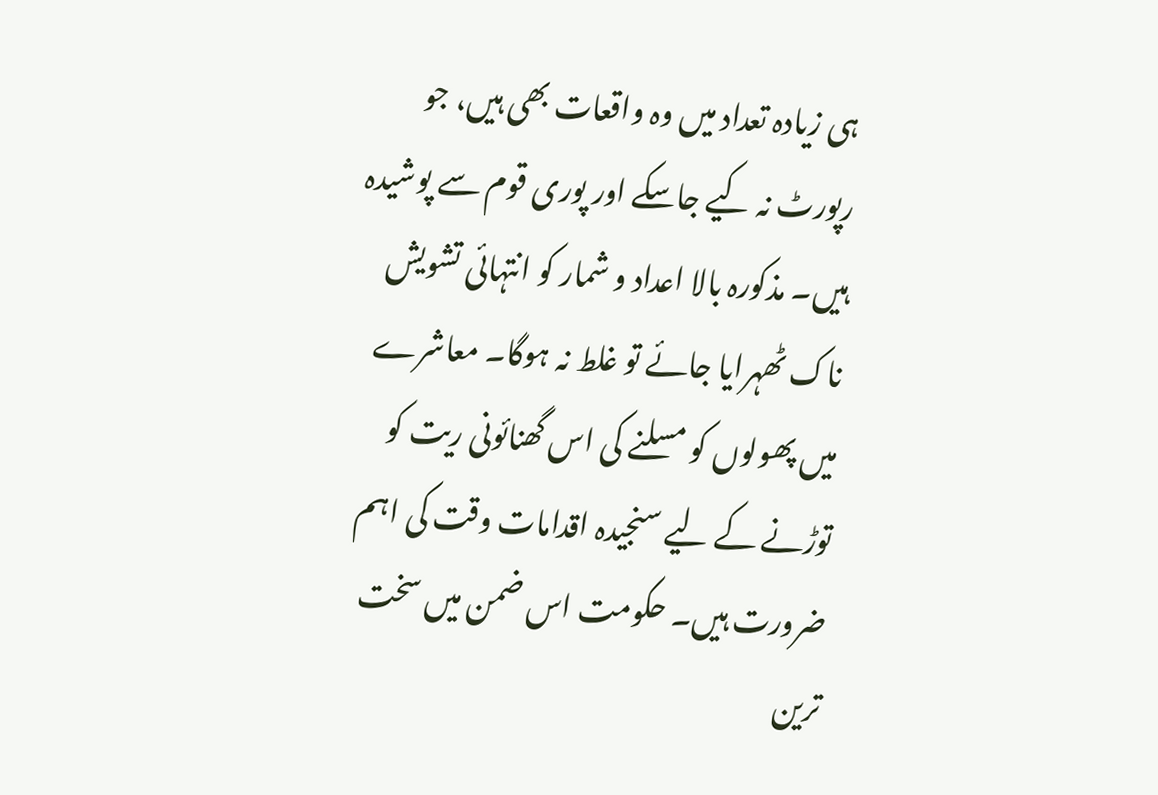ہی زیادہ تعداد میں وہ واقعات بھی ہیں، جو رپورٹ نہ کیے جاسکے اور پوری قوم سے پوشیدہ ہیں۔ مذکورہ بالا اعداد و شمار کو انتہائی تشویش ناک ٹھہرایا جائے تو غلط نہ ہوگا۔ معاشرے میں پھولوں کو مسلنے کی اس گھنائونی ریت کو توڑنے کے لیے سنجیدہ اقدامات وقت کی اہم ضرورت ہیں۔ حکومت اس ضمن میں سخت ترین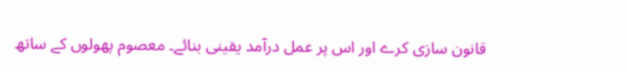قانون سازی کرے اور اس پر عمل درآمد یقینی بنائے۔ معصوم پھولوں کے ساتھ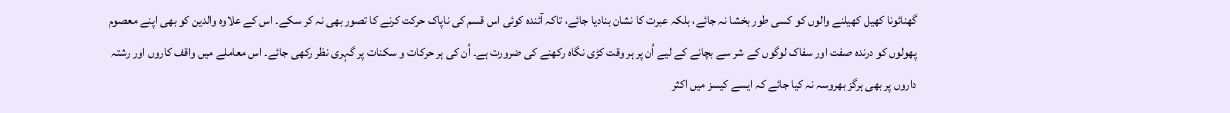گھنائونا کھیل کھیلنے والوں کو کسی طور بخشا نہ جائے، بلکہ عبرت کا نشان بنادیا جائے، تاکہ آئندہ کوئی اس قسم کی ناپاک حرکت کرنے کا تصور بھی نہ کر سکے۔ اس کے علاوہ والدین کو بھی اپنے معصوم پھولوں کو درندہ صفت اور سفاک لوگوں کے شر سے بچانے کے لیے اُن پر ہر وقت کڑی نگاہ رکھنے کی ضرورت ہے۔ اُن کی ہر حرکات و سکنات پر گہری نظر رکھی جائے۔ اس معاملے میں واقف کاروں اور رشتہ داروں پر بھی ہرگز بھروسہ نہ کیا جائے کہ ایسے کیسز میں اکثر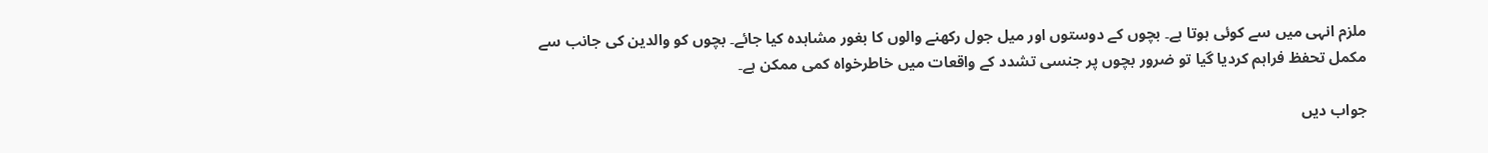ملزم انہی میں سے کوئی ہوتا ہے۔ بچوں کے دوستوں اور میل جول رکھنے والوں کا بغور مشاہدہ کیا جائے۔ بچوں کو والدین کی جانب سے مکمل تحفظ فراہم کردیا گیا تو ضرور بچوں پر جنسی تشدد کے واقعات میں خاطرخواہ کمی ممکن ہے۔

جواب دیں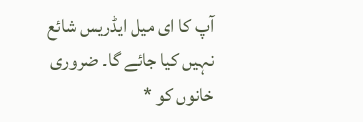آپ کا ای میل ایڈریس شائع نہیں کیا جائے گا۔ ضروری خانوں کو *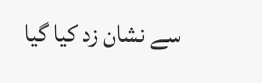سے نشان زد کیا گیا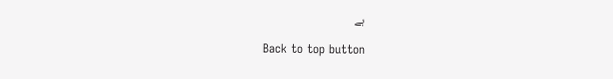ہے

Back to top button